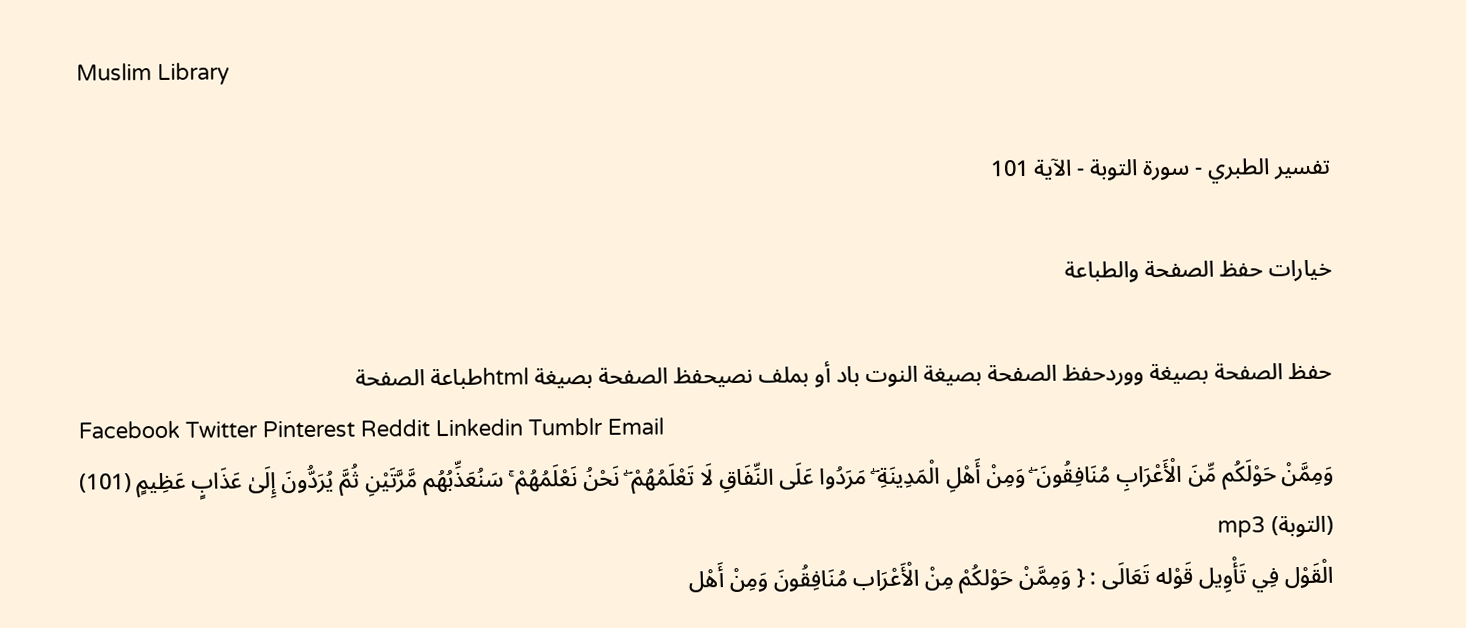Muslim Library

تفسير الطبري - سورة التوبة - الآية 101

خيارات حفظ الصفحة والطباعة

حفظ الصفحة بصيغة ووردحفظ الصفحة بصيغة النوت باد أو بملف نصيحفظ الصفحة بصيغة htmlطباعة الصفحة
Facebook Twitter Pinterest Reddit Linkedin Tumblr Email
وَمِمَّنْ حَوْلَكُم مِّنَ الْأَعْرَابِ مُنَافِقُونَ ۖ وَمِنْ أَهْلِ الْمَدِينَةِ ۖ مَرَدُوا عَلَى النِّفَاقِ لَا تَعْلَمُهُمْ ۖ نَحْنُ نَعْلَمُهُمْ ۚ سَنُعَذِّبُهُم مَّرَّتَيْنِ ثُمَّ يُرَدُّونَ إِلَىٰ عَذَابٍ عَظِيمٍ (101) (التوبة) mp3
الْقَوْل فِي تَأْوِيل قَوْله تَعَالَى : { وَمِمَّنْ حَوْلكُمْ مِنْ الْأَعْرَاب مُنَافِقُونَ وَمِنْ أَهْل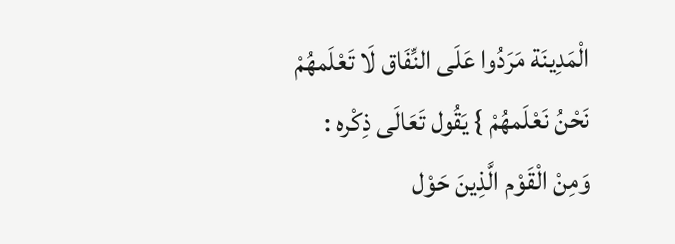الْمَدِينَة مَرَدُوا عَلَى النِّفَاق لَا تَعْلَمهُمْ نَحْنُ نَعْلَمهُمْ } يَقُول تَعَالَى ذِكْره : وَمِنْ الْقَوْم الَّذِينَ حَوْل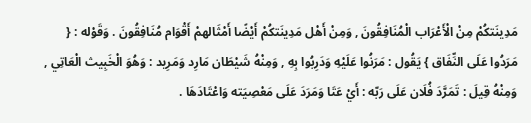مَدِينَتكُمْ مِنْ الْأَعْرَاب الْمُنَافِقُونَ , وَمِنْ أَهْل مَدِينَتكُمْ أَيْضًا أَمْثَالهمْ أَقْوَام مُنَافِقُونَ . وَقَوْله : { مَرَدُوا عَلَى النِّفَاق } يَقُول : مَرَنُوا عَلَيْهِ وَدَرِبُوا بِهِ , وَمِنْهُ شَيْطَان مَارِد وَمَرِيد : وَهُوَ الْخَبِيث الْعَاتِي , وَمِنْهُ قِيلَ : تَمَرَّدَ فُلَان عَلَى رَبّه : أَيْ عَتَا وَمَرَدَ عَلَى مَعْصِيَته وَاعْتَادَهَا .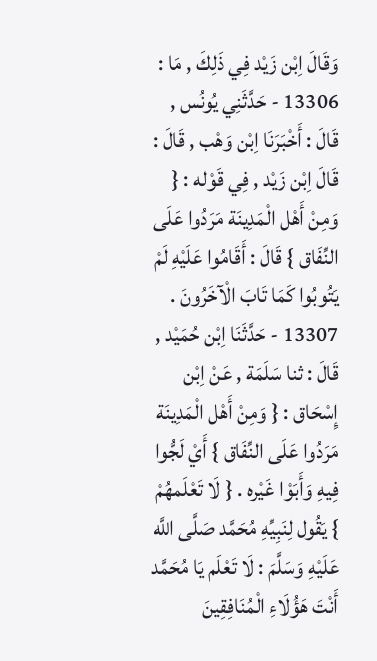وَقَالَ اِبْن زَيْد فِي ذَلِكَ , مَا : 13306 - حَدَّثَنِي يُونُس , قَالَ : أَخْبَرَنَا اِبْن وَهْب , قَالَ : قَالَ اِبْن زَيْد , فِي قَوْله : { وَمِنْ أَهْل الْمَدِينَة مَرَدُوا عَلَى النِّفَاق } قَالَ : أَقَامُوا عَلَيْهِ لَمْ يَتُوبُوا كَمَا تَابَ الْآخَرُونَ . 13307 - حَدَّثَنَا اِبْن حُمَيْد , قَالَ : ثنا سَلَمَة , عَنْ اِبْن إِسْحَاق : { وَمِنْ أَهْل الْمَدِينَة مَرَدُوا عَلَى النِّفَاق } أَيْ لَجُّوا فِيهِ وَأَبَوْا غَيْره . { لَا تَعْلَمهُمْ } يَقُول لِنَبِيِّهِ مُحَمَّد صَلَّى اللَّه عَلَيْهِ وَسَلَّمَ : لَا تَعْلَم يَا مُحَمَّد أَنْتَ هَؤُلَاءِ الْمُنَافِقِينَ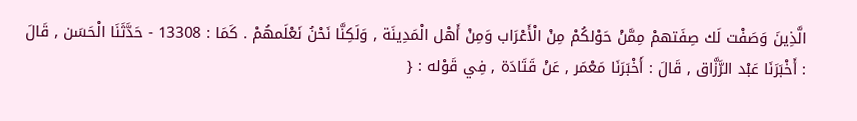الَّذِينَ وَصَفْت لَك صِفَتهمْ مِمَّنْ حَوْلكُمْ مِنْ الْأَعْرَاب وَمِنْ أَهْل الْمَدِينَة , وَلَكِنَّا نَحْنُ نَعْلَمهُمْ . كَمَا : 13308 - حَدَّثَنَا الْحَسَن , قَالَ : أَخْبَرَنَا عَبْد الرَّزَّاق , قَالَ : أَخْبَرَنَا مَعْمَر , عَنْ قَتَادَة , فِي قَوْله : {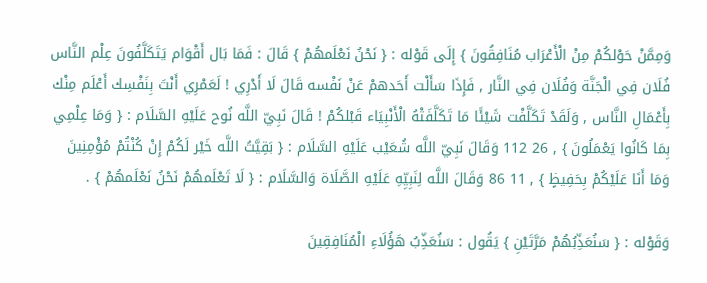وَمِمَّنْ حَوْلكُمْ مِنْ الْأَعْرَاب مُنَافِقُونَ } إِلَى قَوْله : { نَحْنُ نَعْلَمهُمْ } قَالَ : فَمَا بَال أَقْوَام يَتَكَلَّفُونَ عِلْم النَّاس فُلَان فِي الْجَنَّة وَفُلَان فِي النَّار , فَإِذَا سَأَلْت أَحَدهمْ عَنْ نَفْسه قَالَ لَا أَدْرِي ! لَعَمْرِي أَنْتَ بِنَفْسِك أَعْلَم مِنْك بِأَعْمَالِ النَّاس , وَلَقَدْ تَكَلَّفْت شَيْئًا مَا تَكَلَّفَتْهُ الْأَنْبِيَاء قَبْلكُمْ ! قَالَ نَبِيّ اللَّه نُوح عَلَيْهِ السَّلَام : { وَمَا عِلْمِي بِمَا كَانُوا يَعْمَلُونَ } , 26 112 وَقَالَ نَبِيّ اللَّه شُعَيْب عَلَيْهِ السَّلَام : { بَقِيَّتُ اللَّه خَيْر لَكُمْ إِنْ كُنْتُمْ مُؤْمِنِينَ وَمَا أَنَا عَلَيْكُمْ بِحَفِيظٍ } , 11 86 وَقَالَ اللَّه لِنَبِيِّهِ عَلَيْهِ الصَّلَاة وَالسَّلَام : { لَا تَعْلَمهُمْ نَحْنُ نَعْلَمهُمْ } .

وَقَوْله : { سَنُعَذِّبُهُمْ مَرَّتَيْنِ } يَقُول : سَنُعَذِّبُ هَؤُلَاءِ الْمُنَافِقِينَ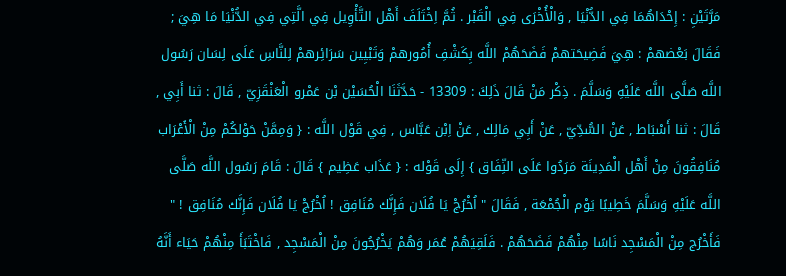مَرَّتَيْنِ : إِحْدَاهُمَا فِي الدُّنْيَا , وَالْأُخْرَى فِي الْقَبْر . ثُمَّ اِخْتَلَفَ أَهْل التَّأْوِيل فِي الَّتِي فِي الدُّنْيَا مَا هِيَ ; فَقَالَ بَعْضهمْ : هِيَ فَضِيحَتهمْ فَضَحَهُمْ اللَّه بِكَشْفِ أُمُورهمْ وَتَبْيِين سَرَائِرهمْ لِلنَّاسِ عَلَى لِسَان رَسُول اللَّه صَلَّى اللَّه عَلَيْهِ وَسَلَّمَ . ذِكْر مَنْ قَالَ ذَلِكَ : 13309 - حَدَّثَنَا الْحُسَيْن بْن عَمْرو الْعَنْقَزِيّ , قَالَ : ثنا أَبِي , قَالَ : ثنا أَسْبَاط , عَنْ السُّدِّيّ , عَنْ أَبِي مَالِك , عَنْ اِبْن عَبَّاس , فِي قَوْل اللَّه : { وَمِمَّنْ حَوْلكُمْ مِنْ الْأَعْرَاب مُنَافِقُونَ مِنْ أَهْل الْمَدِينَة مَرَدُوا عَلَى النِّفَاق } إِلَى قَوْله : { عَذَاب عَظِيم } قَالَ : قَامَ رَسُول اللَّه صَلَّى اللَّه عَلَيْهِ وَسَلَّمَ خَطِيبًا يَوْم الْجُمْعَة , فَقَالَ " اُخْرُجْ يَا فُلَان فَإِنَّك مُنَافِق ! اُخْرُجْ يَا فُلَان فَإِنَّك مُنَافِق ! " فَأَخْرُج مِنْ الْمَسْجِد نَاسًا مِنْهُمْ فَضَحَهُمْ . فَلَقِيَهُمْ عُمَر وَهُمْ يَخْرُجُونَ مِنْ الْمَسْجِد , فَاخْتَبَأَ مِنْهُمْ حَيَاء أَنَّهُ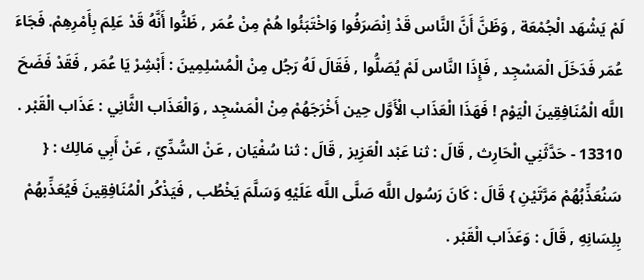لَمْ يَشْهَد الْجُمْعَة , وَظَنَّ أَنَّ النَّاس قَدْ اِنْصَرَفُوا وَاخْتَبَئُوا هُمْ مِنْ عُمَر , ظَنُّوا أَنَّهُ قَدْ عَلِمَ بِأَمْرِهِمْ. فَجَاءَ عُمَر فَدَخَلَ الْمَسْجِد , فَإِذَا النَّاس لَمْ يُصَلُّوا , فَقَالَ لَهُ رَجُل مِنْ الْمُسْلِمِينَ : أَبْشِرْ يَا عُمَر , فَقَدْ فَضَحَ اللَّه الْمُنَافِقِينَ الْيَوْم ! فَهَذَا الْعَذَاب الْأَوَّل حِين أَخْرَجَهُمْ مِنْ الْمَسْجِد , وَالْعَذَاب الثَّانِي : عَذَاب الْقَبْر . 13310 - حَدَّثَنِي الْحَارِث , قَالَ : ثنا عَبْد الْعَزِيز , قَالَ : ثنا سُفْيَان , عَنْ السُّدِّيّ , عَنْ أَبِي مَالِك : { سَنُعَذِّبُهُمْ مَرَّتَيْنِ } قَالَ : كَانَ رَسُول اللَّه صَلَّى اللَّه عَلَيْهِ وَسَلَّمَ يَخْطُب , فَيَذْكُر الْمُنَافِقِينَ فَيُعَذِّبهُمْ بِلِسَانِهِ , قَالَ : وَعَذَاب الْقَبْر .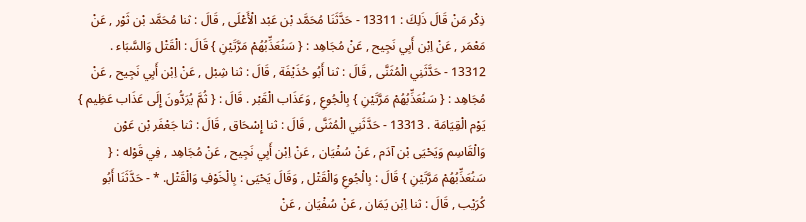ذِكْر مَنْ قَالَ ذَلِكَ : 13311 - حَدَّثَنَا مُحَمَّد بْن عَبْد الْأَعْلَى , قَالَ : ثنا مُحَمَّد بْن ثَوْر , عَنْ مَعْمَر , عَنْ اِبْن أَبِي نَجِيح , عَنْ مُجَاهِد : { سَنُعَذِّبُهُمْ مَرَّتَيْنِ } قَالَ : الْقَتْل وَالسَّبَاء . 13312 - حَدَّثَنِي الْمُثَنَّى , قَالَ : ثنا أَبُو حُذَيْفَة , قَالَ : ثنا شِبْل , عَنْ اِبْن أَبِي نَجِيح , عَنْ مُجَاهِد : { سَنُعَذِّبُهُمْ مَرَّتَيْنِ } بِالْجُوعِ , وَعَذَاب الْقَبْر . قَالَ : { ثُمَّ يُرَدُّونَ إِلَى عَذَاب عَظِيم } يَوْم الْقِيَامَة . 13313 - حَدَّثَنِي الْمُثَنَّى , قَالَ : ثنا إِسْحَاق , قَالَ : ثنا جَعْفَر بْن عَوْن وَالْقَاسِم وَيَحْيَى بْن آدَم , عَنْ سُفْيَان , عَنْ اِبْن أَبِي نَجِيح , عَنْ مُجَاهِد , فِي قَوْله : { سَنُعَذِّبُهُمْ مَرَّتَيْنِ } قَالَ : بِالْجُوعِ وَالْقَتْل , وَقَالَ يَحْيَى : بِالْخَوْفِ وَالْقَتْل. * - حَدَّثَنَا أَبُو كُرَيْب , قَالَ : ثنا اِبْن يَمَان , عَنْ سُفْيَان , عَنْ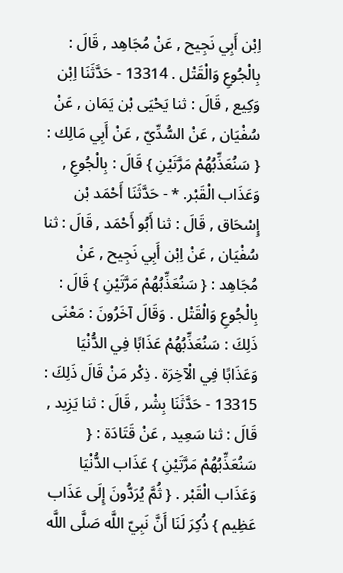اِبْن أَبِي نَجِيح , عَنْ مُجَاهِد , قَالَ : بِالْجُوعِ وَالْقَتْل . 13314 - حَدَّثَنَا اِبْن وَكِيع , قَالَ : ثنا يَحْيَى بْن يَمَان , عَنْ سُفْيَان , عَنْ السُّدِّيّ , عَنْ أَبِي مَالِك : { سَنُعَذِّبُهُمْ مَرَّتَيْنِ } قَالَ : بِالْجُوعِ , وَعَذَاب الْقَبْر. * - حَدَّثَنَا أَحْمَد بْن إِسْحَاق , قَالَ : ثنا أَبُو أَحْمَد , قَالَ : ثنا سُفْيَان , عَنْ اِبْن أَبِي نَجِيح , عَنْ مُجَاهِد : { سَنُعَذِّبُهُمْ مَرَّتَيْنِ } قَالَ : بِالْجُوعِ وَالْقَتْل . وَقَالَ آخَرُونَ : مَعْنَى ذَلِكَ : سَنُعَذِّبُهُمْ عَذَابًا فِي الدُّنْيَا وَعَذَابًا فِي الْآخِرَة . ذِكْر مَنْ قَالَ ذَلِكَ : 13315 - حَدَّثَنَا بِشْر , قَالَ : ثنا يَزِيد , قَالَ : ثنا سَعِيد , عَنْ قَتَادَة : { سَنُعَذِّبُهُمْ مَرَّتَيْنِ } عَذَاب الدُّنْيَا وَعَذَاب الْقَبْر . { ثُمَّ يُرَدُّونَ إِلَى عَذَاب عَظِيم } ذُكِرَ لَنَا أَنَّ نَبِيّ اللَّه صَلَّى اللَّه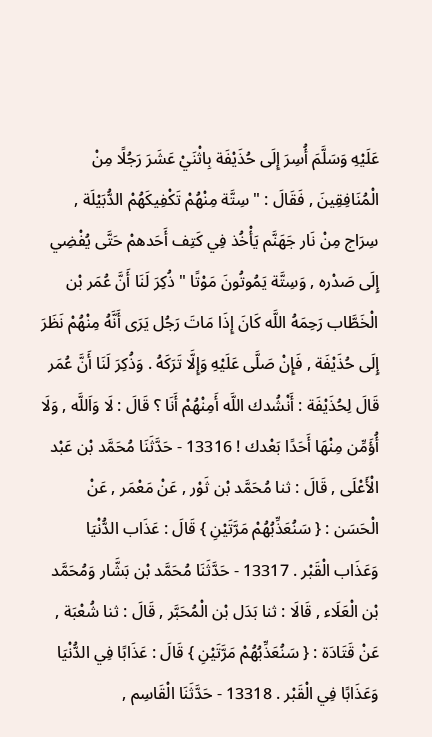عَلَيْهِ وَسَلَّمَ أُسِرَ إِلَى حُذَيْفَة بِاثْنَيْ عَشَرَ رَجُلًا مِنْ الْمُنَافِقِينَ , فَقَالَ : " سِتَّة مِنْهُمْ تَكْفِيكَهُمْ الدُّبَيْلَة , سِرَاج مِنْ نَار جَهَنَّم يَأْخُذ فِي كَتِف أَحَدهمْ حَتَّى يُفْضِي إِلَى صَدْره , وَسِتَّة يَمُوتُونَ مَوْتًا " ذُكِرَ لَنَا أَنَّ عُمَر بْن الْخَطَّاب رَحِمَهُ اللَّه كَانَ إِذَا مَاتَ رَجُل يَرَى أَنَّهُ مِنْهُمْ نَظَرَ إِلَى حُذَيْفَة , فَإِنْ صَلَّى عَلَيْهِ وَإِلَّا تَرَكَهُ . وَذُكِرَ لَنَا أَنَّ عُمَر قَالَ لِحُذَيْفَة : أَنْشُدك اللَّه أَمِنْهُمْ أَنَا ؟ قَالَ : لَا وَاَللَّه , وَلَا أُؤَمِّن مِنْهَا أَحَدًا بَعْدك ! 13316 - حَدَّثَنَا مُحَمَّد بْن عَبْد الْأَعْلَى , قَالَ : ثنا مُحَمَّد بْن ثَوْر , عَنْ مَعْمَر , عَنْ الْحَسَن : { سَنُعَذِّبُهُمْ مَرَّتَيْنِ } قَالَ : عَذَاب الدُّنْيَا وَعَذَاب الْقَبْر . 13317 - حَدَّثَنَا مُحَمَّد بْن بَشَّار وَمُحَمَّد بْن الْعَلَاء , قَالَا : ثنا بَدَل بْن الْمُحَبَّر , قَالَ : ثنا شُعْبَة , عَنْ قَتَادَة : { سَنُعَذِّبُهُمْ مَرَّتَيْنِ } قَالَ : عَذَابًا فِي الدُّنْيَا وَعَذَابًا فِي الْقَبْر . 13318 - حَدَّثَنَا الْقَاسِم ,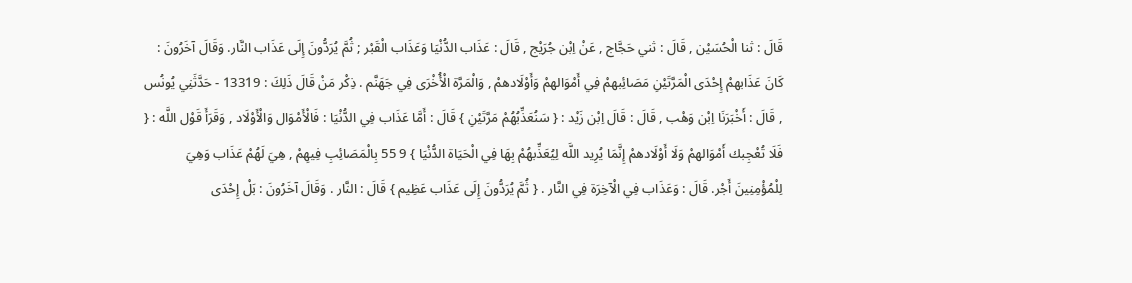قَالَ : ثنا الْحُسَيْن , قَالَ : ثني حَجَّاج , عَنْ اِبْن جُرَيْج , قَالَ : عَذَاب الدُّنْيَا وَعَذَاب الْقَبْر ; ثُمَّ يُرَدُّونَ إِلَى عَذَاب النَّار. وَقَالَ آخَرُونَ : كَانَ عَذَابهمْ إِحْدَى الْمَرَّتَيْنِ مَصَائِبهمْ فِي أَمْوَالهمْ وَأَوْلَادهمْ , وَالْمَرَّة الْأُخْرَى فِي جَهَنَّم . ذِكْر مَنْ قَالَ ذَلِكَ : 13319 - حَدَّثَنِي يُونُس , قَالَ : أَخْبَرَنَا اِبْن وَهْب , قَالَ : قَالَ اِبْن زَيْد : { سَنُعَذِّبُهُمْ مَرَّتَيْنِ } قَالَ : أَمَّا عَذَاب فِي الدُّنْيَا : فَالْأَمْوَال وَالْأَوْلَاد , وَقَرَأَ قَوْل اللَّه : { فَلَا تُعْجِبك أَمْوَالهمْ وَلَا أَوْلَادهمْ إِنَّمَا يُرِيد اللَّه لِيُعَذِّبهُمْ بِهَا فِي الْحَيَاة الدُّنْيَا } 9 55 بِالْمَصَائِبِ فِيهِمْ , هِيَ لَهُمْ عَذَاب وَهِيَ لِلْمُؤْمِنِينَ أَجْر. قَالَ : وَعَذَاب فِي الْآخِرَة فِي النَّار . { ثُمَّ يُرَدُّونَ إِلَى عَذَاب عَظِيم } قَالَ : النَّار . وَقَالَ آخَرُونَ : بَلْ إِحْدَى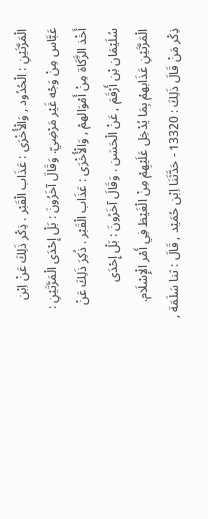الْمَرَّتَيْنِ : الْحُدُود , وَالْأُخْرَى : عَذَاب الْقَبْر . ذِكْر ذَلِكَ عَنْ اِبْن عَبَّاس مِنْ وَجْه غَيْر مَرْضِيّ. وَقَالَ آخَرُونَ : بَلْ إِحْدَى الْمَرَّتَيْنِ : أَخْذ الزَّكَاة مِنْ أَمْوَالهمْ , وَالْأُخْرَى : عَذَاب الْقَبْر . ذُكِرَ ذَلِكَ عَنْ سُلَيْمَان بْن أَرْقَمَ , عَنْ الْحَسَن . وَقَالَ آخَرُونَ : بَلْ إِحْدَى الْمَرَّتَيْنِ عَذَابهمْ بِمَا يُدْخِل عَلَيْهِمْ مِنْ الْغَيْظ فِي أَمْر الْإِسْلَام. ذِكْر مَنْ قَالَ ذَلِكَ : 13320 - حَدَّثَنَا اِبْن حُمَيْد , قَالَ : ثنا سَلَمَة ,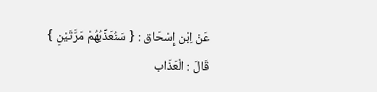عَنْ اِبْن إِسْحَاق : { سَنُعَذِّبُهُمْ مَرَّتَيْنِ } قَالَ : الْعَذَاب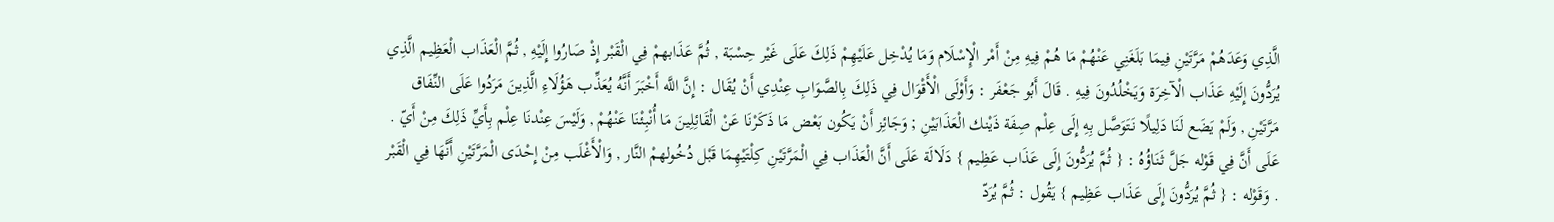الَّذِي وَعَدَهُمْ مَرَّتَيْنِ فِيمَا بَلَغَنِي عَنْهُمْ مَا هُمْ فِيهِ مِنْ أَمْر الْإِسْلَام وَمَا يُدْخِل عَلَيْهِمْ ذَلِكَ عَلَى غَيْر حِسْبَة , ثُمَّ عَذَابهمْ فِي الْقَبْر إِذْ صَارُوا إِلَيْهِ , ثُمَّ الْعَذَاب الْعَظِيم الَّذِي يُرَدُّونَ إِلَيْهِ عَذَاب الْآخِرَة وَيَخْلُدُونَ فِيهِ . قَالَ أَبُو جَعْفَر : وَأَوْلَى الْأَقْوَال فِي ذَلِكَ بِالصَّوَابِ عِنْدِي أَنْ يُقَال : إِنَّ اللَّه أَخْبَرَ أَنَّهُ يُعَذِّب هَؤُلَاءِ الَّذِينَ مَرَدُوا عَلَى النِّفَاق مَرَّتَيْنِ , وَلَمْ يَضَع لَنَا دَلِيلًا نَتَوَصَّل بِهِ إِلَى عِلْم صِفَة ذَيْنك الْعَذَابَيْنِ ; وَجَائِز أَنْ يَكُون بَعْض مَا ذَكَرْنَا عَنْ الْقَائِلِينَ مَا أُنْبِئْنَا عَنْهُمْ , وَلَيْسَ عِنْدنَا عِلْم بِأَيِّ ذَلِكَ مِنْ أَيّ . عَلَى أَنَّ فِي قَوْله جَلَّ ثَنَاؤُهُ : { ثُمَّ يُرَدُّونَ إِلَى عَذَاب عَظِيم } دَلَالَة عَلَى أَنَّ الْعَذَاب فِي الْمَرَّتَيْنِ كِلْتَيْهِمَا قَبْل دُخُولهمْ النَّار , وَالْأَغْلَب مِنْ إِحْدَى الْمَرَّتَيْنِ أَنَّهَا فِي الْقَبْر . وَقَوْله : { ثُمَّ يُرَدُّونَ إِلَى عَذَاب عَظِيم } يَقُول : ثُمَّ يُرَدّ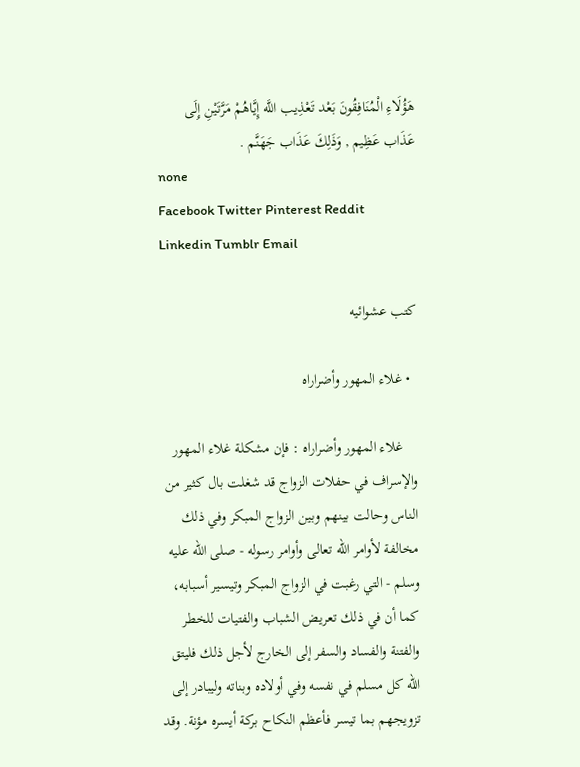هَؤُلَاءِ الْمُنَافِقُونَ بَعْد تَعْذِيب اللَّه إِيَّاهُمْ مَرَّتَيْنِ إِلَى عَذَاب عَظِيم , وَذَلِكَ عَذَاب جَهَنَّم .
none
Facebook Twitter Pinterest Reddit Linkedin Tumblr Email

كتب عشوائيه

  • غلاء المهور وأضراراه

    غلاء المهور وأضراراه : فإن مشكلة غلاء المهور والإسراف في حفلات الزواج قد شغلت بال كثير من الناس وحالت بينهم وبين الزواج المبكر وفي ذلك مخالفة لأوامر الله تعالى وأوامر رسوله - صلى الله عليه وسلم - التي رغبت في الزواج المبكر وتيسير أسبابه، كما أن في ذلك تعريض الشباب والفتيات للخطر والفتنة والفساد والسفر إلى الخارج لأجل ذلك فليتق الله كل مسلم في نفسه وفي أولاده وبناته وليبادر إلى تزويجهم بما تيسر فأعظم النكاح بركة أيسره مؤنة. وقد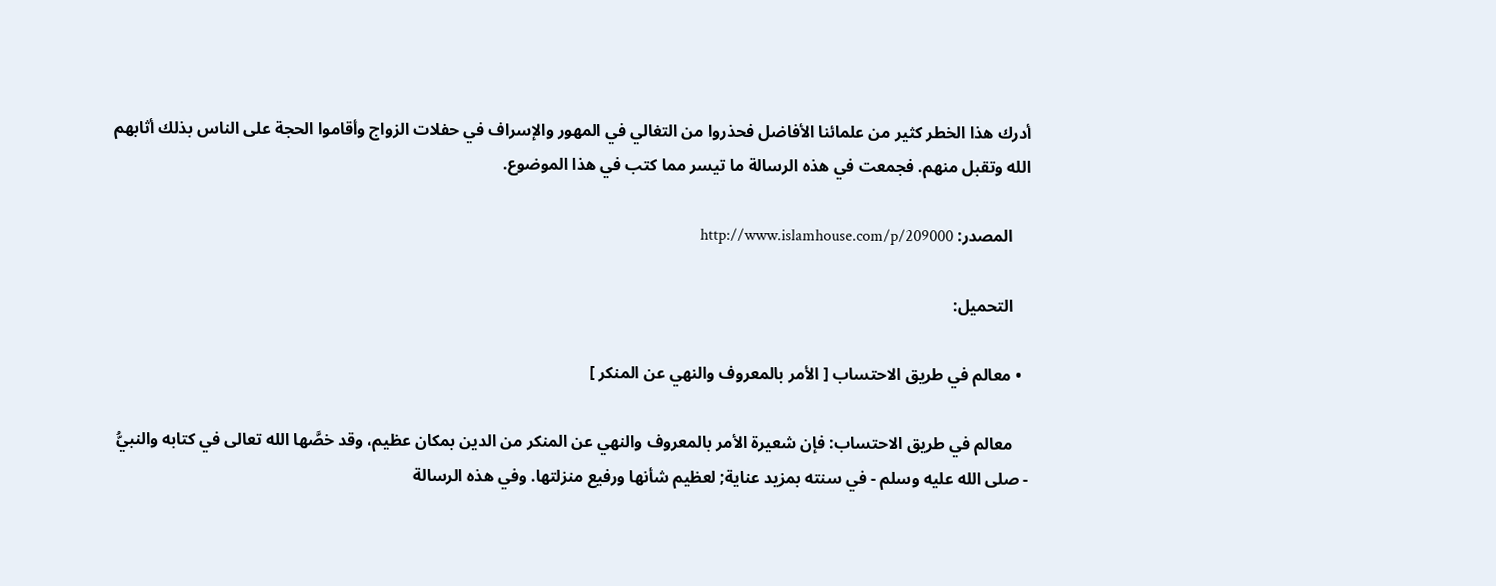أدرك هذا الخطر كثير من علمائنا الأفاضل فحذروا من التغالي في المهور والإسراف في حفلات الزواج وأقاموا الحجة على الناس بذلك أثابهم الله وتقبل منهم. فجمعت في هذه الرسالة ما تيسر مما كتب في هذا الموضوع.

    المصدر: http://www.islamhouse.com/p/209000

    التحميل:

  • معالم في طريق الاحتساب [ الأمر بالمعروف والنهي عن المنكر ]

    معالم في طريق الاحتساب: فإن شعيرة الأمر بالمعروف والنهي عن المنكر من الدين بمكان عظيم، وقد خصَّها الله تعالى في كتابه والنبيُّ - صلى الله عليه وسلم - في سنته بمزيد عناية; لعظيم شأنها ورفيع منزلتها. وفي هذه الرسالة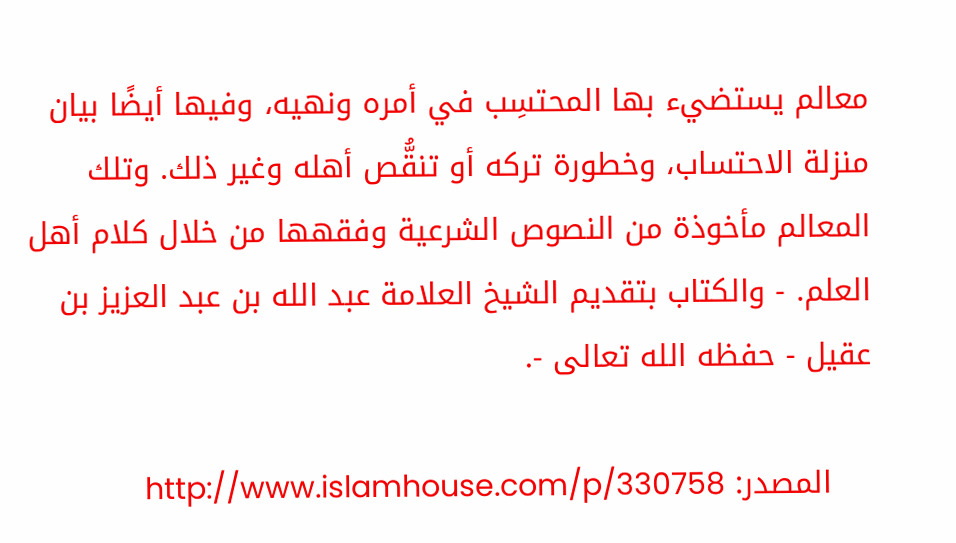معالم يستضيء بها المحتسِب في أمره ونهيه، وفيها أيضًا بيان منزلة الاحتساب، وخطورة تركه أو تنقُّص أهله وغير ذلك. وتلك المعالم مأخوذة من النصوص الشرعية وفقهها من خلال كلام أهل العلم. - والكتاب بتقديم الشيخ العلامة عبد الله بن عبد العزيز بن عقيل - حفظه الله تعالى -.

    المصدر: http://www.islamhouse.com/p/330758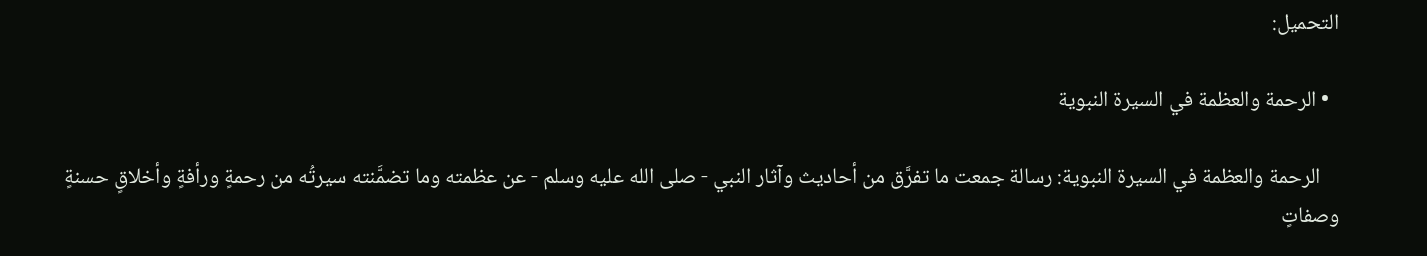التحميل:

  • الرحمة والعظمة في السيرة النبوية

    الرحمة والعظمة في السيرة النبوية: رسالة جمعت ما تفرَّق من أحاديث وآثار النبي - صلى الله عليه وسلم - عن عظمته وما تضمَّنته سيرتُه من رحمةٍ ورأفةٍ وأخلاقٍ حسنةٍ وصفاتٍ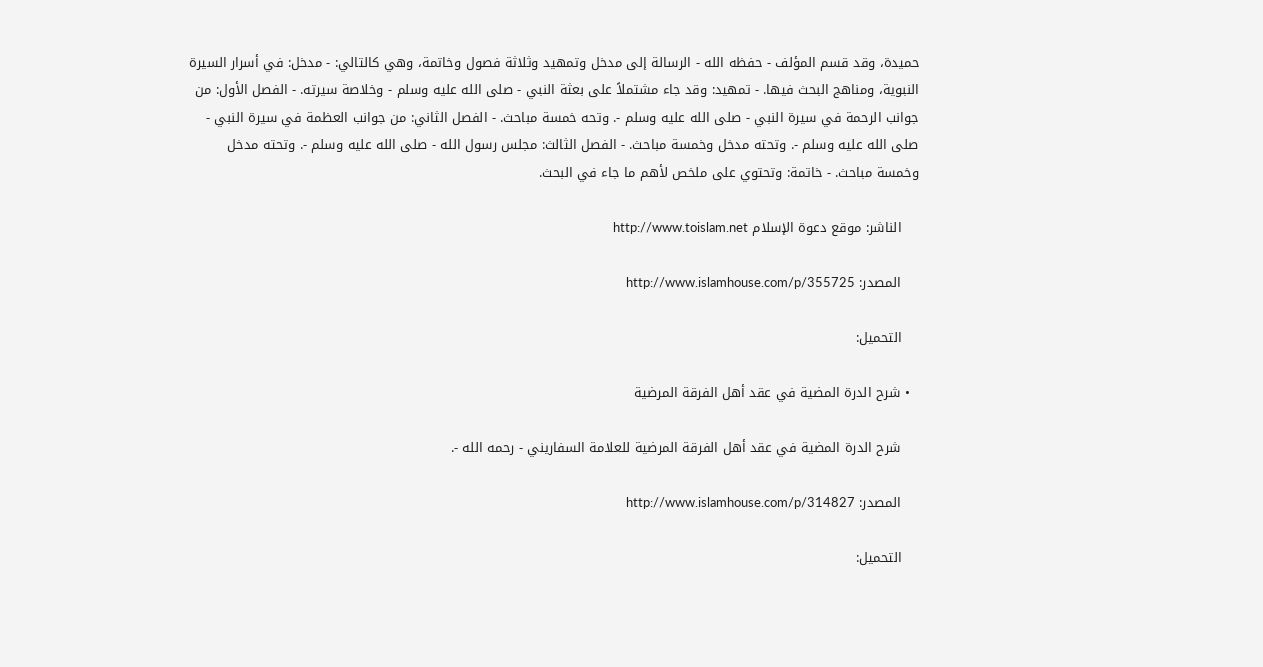حميدة، وقد قسم المؤلف - حفظه الله - الرسالة إلى مدخل وتمهيد وثلاثة فصول وخاتمة، وهي كالتالي: - مدخل: في أسرار السيرة النبوية، ومناهج البحث فيها. - تمهيد: وقد جاء مشتملاً على بعثة النبي - صلى الله عليه وسلم - وخلاصة سيرته. - الفصل الأول: من جوانب الرحمة في سيرة النبي - صلى الله عليه وسلم -. وتحه خمسة مباحث. - الفصل الثاني: من جوانب العظمة في سيرة النبي - صلى الله عليه وسلم -. وتحته مدخل وخمسة مباحث. - الفصل الثالث: مجلس رسول الله - صلى الله عليه وسلم -. وتحته مدخل وخمسة مباحث. - خاتمة: وتحتوي على ملخص لأهم ما جاء في البحث.

    الناشر: موقع دعوة الإسلام http://www.toislam.net

    المصدر: http://www.islamhouse.com/p/355725

    التحميل:

  • شرح الدرة المضية في عقد أهل الفرقة المرضية

    شرح الدرة المضية في عقد أهل الفرقة المرضية للعلامة السفاريني - رحمه الله -.

    المصدر: http://www.islamhouse.com/p/314827

    التحميل: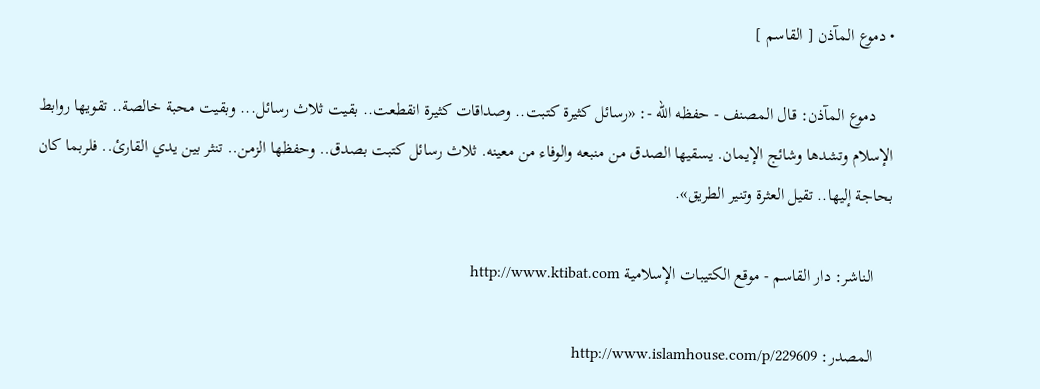• دموع المآذن [ القاسم ]

    دموع المآذن: قال المصنف - حفظه الله -: «رسائل كثيرة كتبت.. وصداقات كثيرة انقطعت.. بقيت ثلاث رسائل... وبقيت محبة خالصة.. تقويها روابط الإسلام وتشدها وشائج الإيمان. يسقيها الصدق من منبعه والوفاء من معينه. ثلاث رسائل كتبت بصدق.. وحفظها الزمن.. تنثر بين يدي القارئ.. فلربما كان بحاجة إليها.. تقيل العثرة وتنير الطريق».

    الناشر: دار القاسم - موقع الكتيبات الإسلامية http://www.ktibat.com

    المصدر: http://www.islamhouse.com/p/229609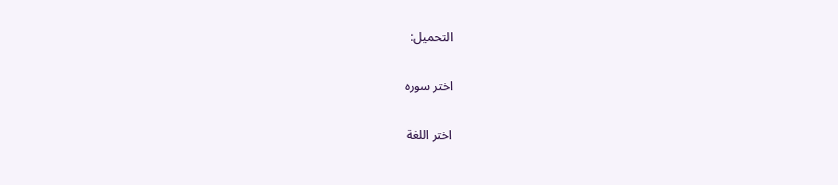التحميل:

اختر سوره

اختر اللغة